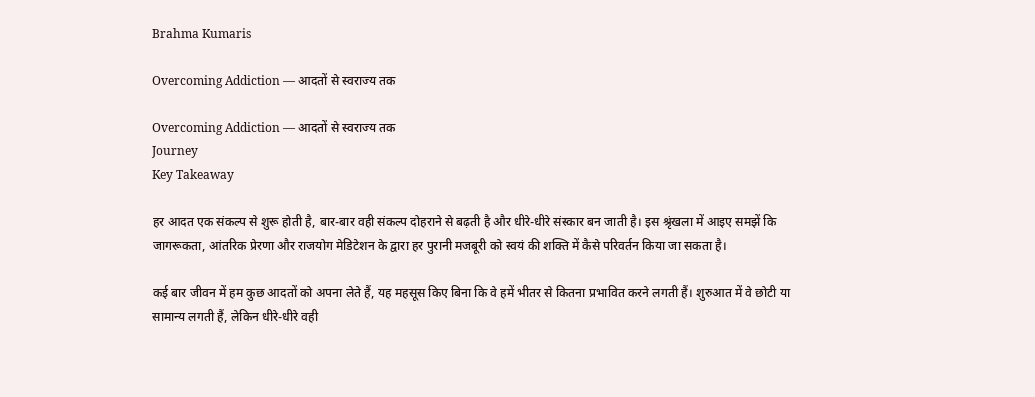Brahma Kumaris

Overcoming Addiction — आदतों से स्वराज्य तक

Overcoming Addiction — आदतों से स्वराज्य तक
Journey
Key Takeaway

हर आदत एक संकल्प से शुरू होती है, बार-बार वही संकल्प दोहराने से बढ़ती है और धीरे-धीरे संस्कार बन जाती है। इस श्रृंखला में आइए समझें कि जागरूकता, आंतरिक प्रेरणा और राजयोग मेडिटेशन के द्वारा हर पुरानी मजबूरी को स्वयं की शक्ति में कैसे परिवर्तन किया जा सकता है।

कई बार जीवन में हम कुछ आदतों को अपना लेते हैं, यह महसूस किए बिना कि वे हमें भीतर से कितना प्रभावित करने लगती हैं। शुरुआत में वे छोटी या सामान्य लगती हैं, लेकिन धीरे-धीरे वही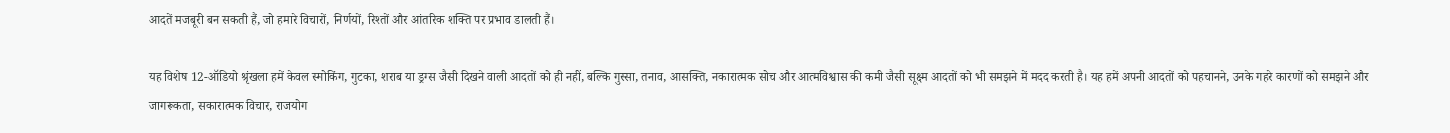आदतें मजबूरी बन सकती हैं, जो हमारे विचारों, निर्णयों, रिश्तों और आंतरिक शक्ति पर प्रभाव डालती हैं।

यह विशेष 12-ऑडियो श्रृंखला हमें केवल स्मोकिंग, गुटका, शराब या ड्रग्स जैसी दिखने वाली आदतों को ही नहीं, बल्कि गुस्सा, तनाव, आसक्ति, नकारात्मक सोच और आत्मविश्वास की कमी जैसी सूक्ष्म आदतों को भी समझने में मदद करती है। यह हमें अपनी आदतों को पहचानने, उनके गहरे कारणों को समझने और जागरूकता, सकारात्मक विचार, राजयोग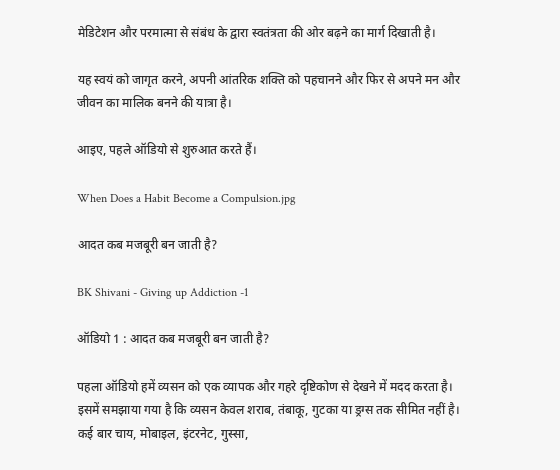मेडिटेशन और परमात्मा से संबंध के द्वारा स्वतंत्रता की ओर बढ़ने का मार्ग दिखाती है।

यह स्वयं को जागृत करने, अपनी आंतरिक शक्ति को पहचानने और फिर से अपने मन और जीवन का मालिक बनने की यात्रा है।

आइए, पहले ऑडियो से शुरुआत करते हैं।

When Does a Habit Become a Compulsion.jpg

आदत कब मजबूरी बन जाती है?

BK Shivani - Giving up Addiction -1

ऑडियो 1 : आदत कब मजबूरी बन जाती है?

पहला ऑडियो हमें व्यसन को एक व्यापक और गहरे दृष्टिकोण से देखने में मदद करता है। इसमें समझाया गया है कि व्यसन केवल शराब, तंबाकू, गुटका या ड्रग्स तक सीमित नहीं है। कई बार चाय, मोबाइल, इंटरनेट, गुस्सा,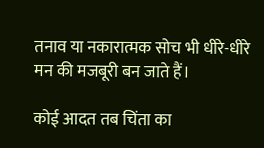तनाव या नकारात्मक सोच भी धीरे-धीरे मन की मजबूरी बन जाते हैं।

कोई आदत तब चिंता का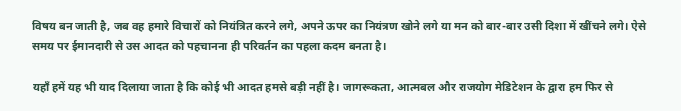विषय बन जाती है, जब वह हमारे विचारों को नियंत्रित करने लगे, अपने ऊपर का नियंत्रण खोने लगे या मन को बार-बार उसी दिशा में खींचने लगे। ऐसे समय पर ईमानदारी से उस आदत को पहचानना ही परिवर्तन का पहला कदम बनता है।

यहाँ हमें यह भी याद दिलाया जाता है कि कोई भी आदत हमसे बड़ी नहीं है। जागरूकता, आत्मबल और राजयोग मेडिटेशन के द्वारा हम फिर से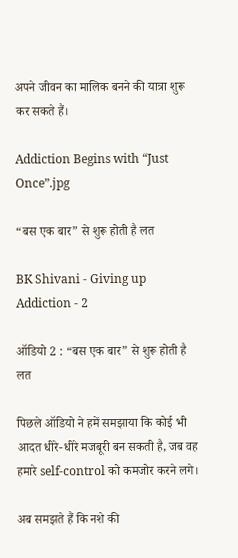अपने जीवन का मालिक बनने की यात्रा शुरू कर सकते हैं।

Addiction Begins with “Just Once”.jpg

“बस एक बार” से शुरू होती है लत

BK Shivani - Giving up Addiction - 2

ऑडियो 2 : “बस एक बार” से शुरू होती है लत

पिछले ऑडियो ने हमें समझाया कि कोई भी आदत धीरे-धीरे मजबूरी बन सकती है, जब वह हमारे self-control को कमजोर करने लगे।

अब समझते हैं कि नशे की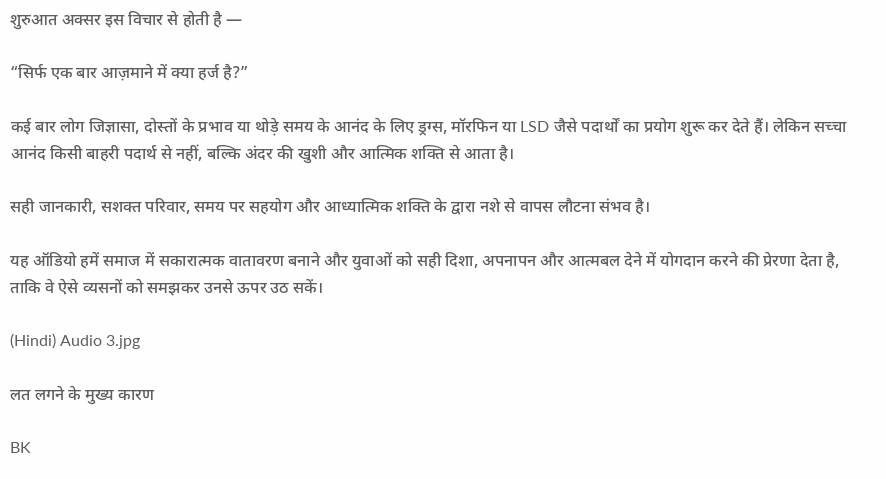शुरुआत अक्सर इस विचार से होती है —

“सिर्फ एक बार आज़माने में क्या हर्ज है?”

कई बार लोग जिज्ञासा, दोस्तों के प्रभाव या थोड़े समय के आनंद के लिए ड्रग्स, मॉरफिन या LSD जैसे पदार्थों का प्रयोग शुरू कर देते हैं। लेकिन सच्चा आनंद किसी बाहरी पदार्थ से नहीं, बल्कि अंदर की खुशी और आत्मिक शक्ति से आता है।

सही जानकारी, सशक्त परिवार, समय पर सहयोग और आध्यात्मिक शक्ति के द्वारा नशे से वापस लौटना संभव है।

यह ऑडियो हमें समाज में सकारात्मक वातावरण बनाने और युवाओं को सही दिशा, अपनापन और आत्मबल देने में योगदान करने की प्रेरणा देता है, ताकि वे ऐसे व्यसनों को समझकर उनसे ऊपर उठ सकें।

(Hindi) Audio 3.jpg

लत लगने के मुख्य कारण

BK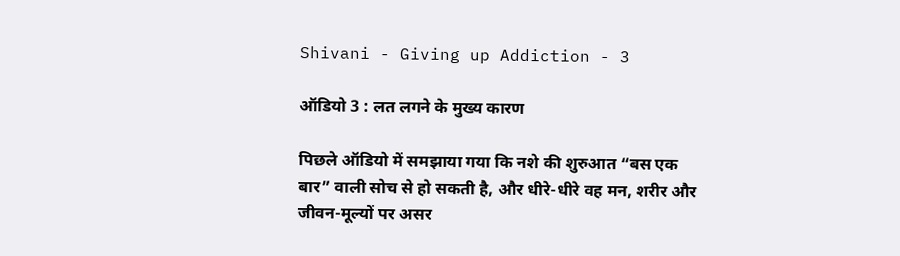Shivani - Giving up Addiction - 3

ऑडियो 3 : लत लगने के मुख्य कारण

पिछले ऑडियो में समझाया गया कि नशे की शुरुआत “बस एक बार” वाली सोच से हो सकती है, और धीरे-धीरे वह मन, शरीर और जीवन-मूल्यों पर असर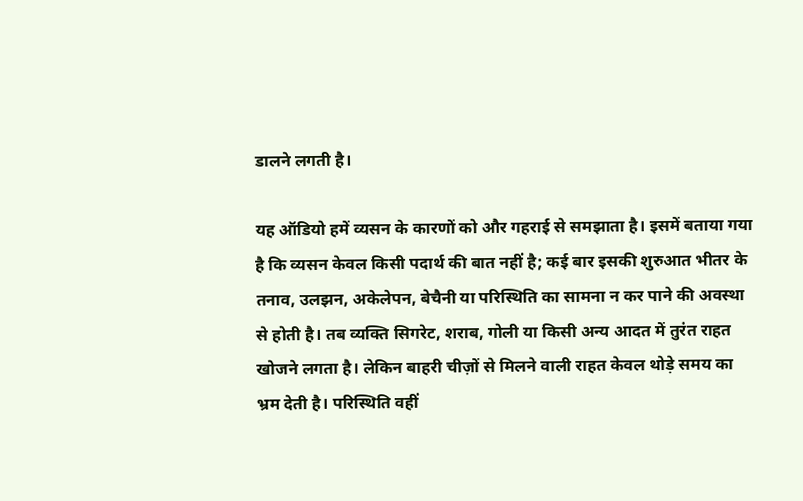डालने लगती है।

यह ऑडियो हमें व्यसन के कारणों को और गहराई से समझाता है। इसमें बताया गया है कि व्यसन केवल किसी पदार्थ की बात नहीं है; कई बार इसकी शुरुआत भीतर के तनाव, उलझन, अकेलेपन, बेचैनी या परिस्थिति का सामना न कर पाने की अवस्था से होती है। तब व्यक्ति सिगरेट, शराब, गोली या किसी अन्य आदत में तुरंत राहत खोजने लगता है। लेकिन बाहरी चीज़ों से मिलने वाली राहत केवल थोड़े समय का भ्रम देती है। परिस्थिति वहीं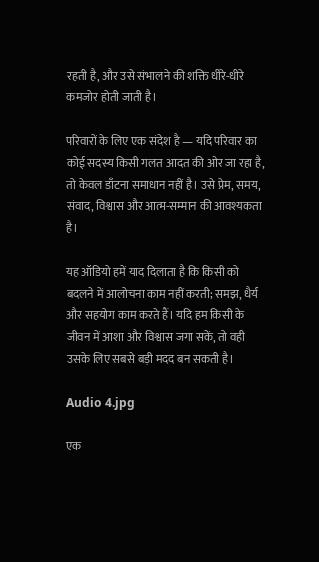रहती है, और उसे संभालने की शक्ति धीरे-धीरे कमजोर होती जाती है।

परिवारों के लिए एक संदेश है — यदि परिवार का कोई सदस्य किसी गलत आदत की ओर जा रहा है, तो केवल डाँटना समाधान नहीं है। उसे प्रेम, समय, संवाद, विश्वास और आत्म-सम्मान की आवश्यकता है।

यह ऑडियो हमें याद दिलाता है कि किसी को बदलने में आलोचना काम नहीं करती; समझ, धैर्य और सहयोग काम करते हैं। यदि हम किसी के जीवन में आशा और विश्वास जगा सकें, तो वही उसके लिए सबसे बड़ी मदद बन सकती है।

Audio 4.jpg

एक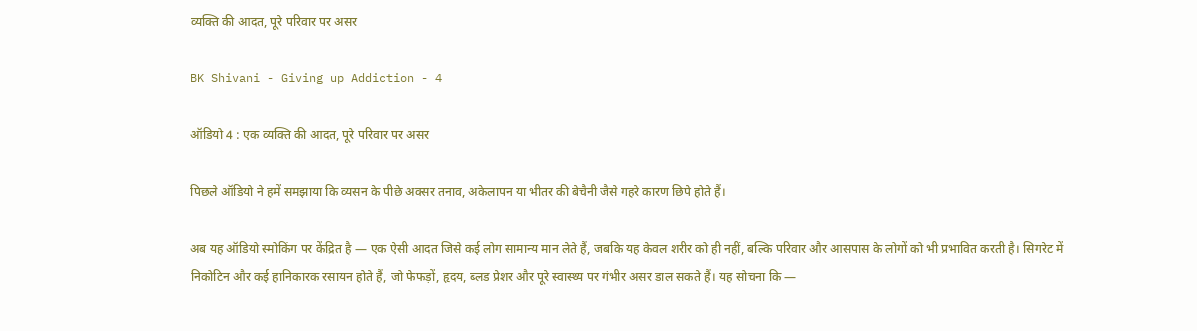व्यक्ति की आदत, पूरे परिवार पर असर

BK Shivani - Giving up Addiction - 4

ऑडियो 4 : एक व्यक्ति की आदत, पूरे परिवार पर असर

पिछले ऑडियो ने हमें समझाया कि व्यसन के पीछे अक्सर तनाव, अकेलापन या भीतर की बेचैनी जैसे गहरे कारण छिपे होते हैं।

अब यह ऑडियो स्मोकिंग पर केंद्रित है — एक ऐसी आदत जिसे कई लोग सामान्य मान लेते हैं, जबकि यह केवल शरीर को ही नहीं, बल्कि परिवार और आसपास के लोगों को भी प्रभावित करती है। सिगरेट में निकोटिन और कई हानिकारक रसायन होते हैं, जो फेफड़ों, हृदय, ब्लड प्रेशर और पूरे स्वास्थ्य पर गंभीर असर डाल सकते हैं। यह सोचना कि —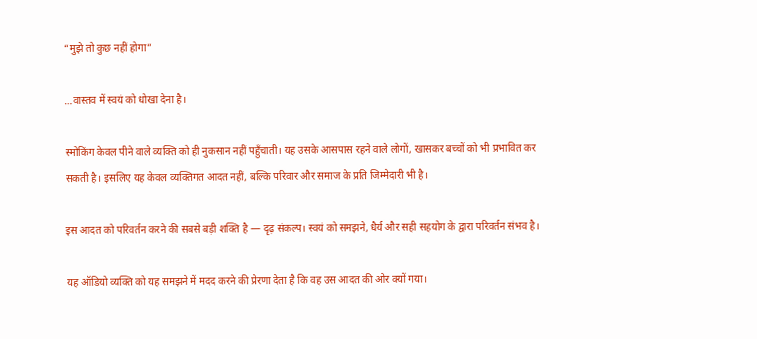“मुझे तो कुछ नहीं होगा”

…वास्तव में स्वयं को धोखा देना है।

स्मोकिंग केवल पीने वाले व्यक्ति को ही नुकसान नहीं पहुँचाती। यह उसके आसपास रहने वाले लोगों, खासकर बच्चों को भी प्रभावित कर सकती है। इसलिए यह केवल व्यक्तिगत आदत नहीं, बल्कि परिवार और समाज के प्रति जिम्मेदारी भी है।

इस आदत को परिवर्तन करने की सबसे बड़ी शक्ति है — दृढ़ संकल्प। स्वयं को समझने, धैर्य और सही सहयोग के द्वारा परिवर्तन संभव है।

यह ऑडियो व्यक्ति को यह समझने में मदद करने की प्रेरणा देता है कि वह उस आदत की ओर क्यों गया।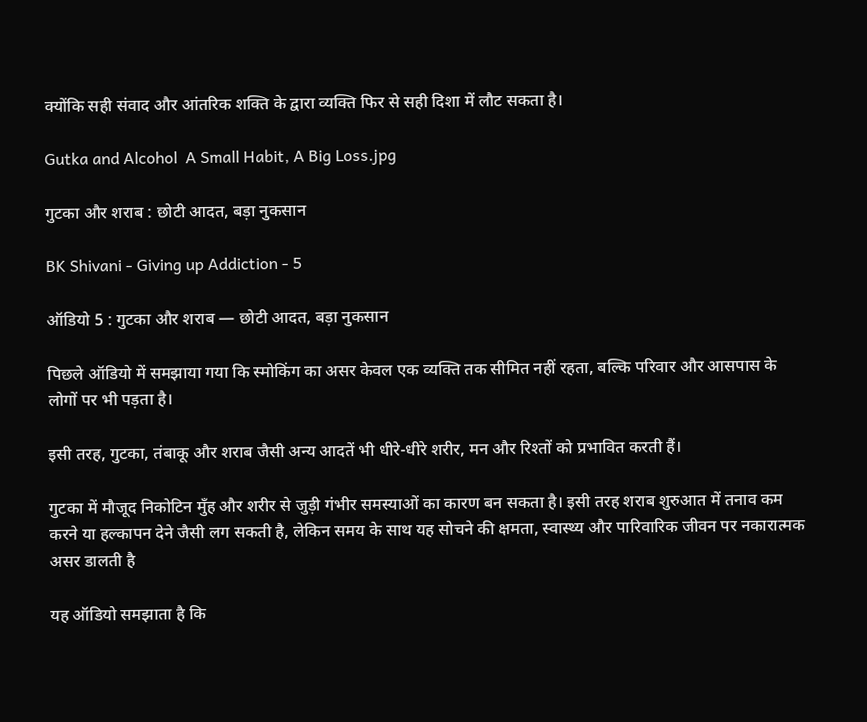क्योंकि सही संवाद और आंतरिक शक्ति के द्वारा व्यक्ति फिर से सही दिशा में लौट सकता है।

Gutka and Alcohol  A Small Habit, A Big Loss.jpg

गुटका और शराब : छोटी आदत, बड़ा नुकसान

BK Shivani - Giving up Addiction - 5

ऑडियो 5 : गुटका और शराब — छोटी आदत, बड़ा नुकसान

पिछले ऑडियो में समझाया गया कि स्मोकिंग का असर केवल एक व्यक्ति तक सीमित नहीं रहता, बल्कि परिवार और आसपास के लोगों पर भी पड़ता है।

इसी तरह, गुटका, तंबाकू और शराब जैसी अन्य आदतें भी धीरे-धीरे शरीर, मन और रिश्तों को प्रभावित करती हैं।

गुटका में मौजूद निकोटिन मुँह और शरीर से जुड़ी गंभीर समस्याओं का कारण बन सकता है। इसी तरह शराब शुरुआत में तनाव कम करने या हल्कापन देने जैसी लग सकती है, लेकिन समय के साथ यह सोचने की क्षमता, स्वास्थ्य और पारिवारिक जीवन पर नकारात्मक असर डालती है

यह ऑडियो समझाता है कि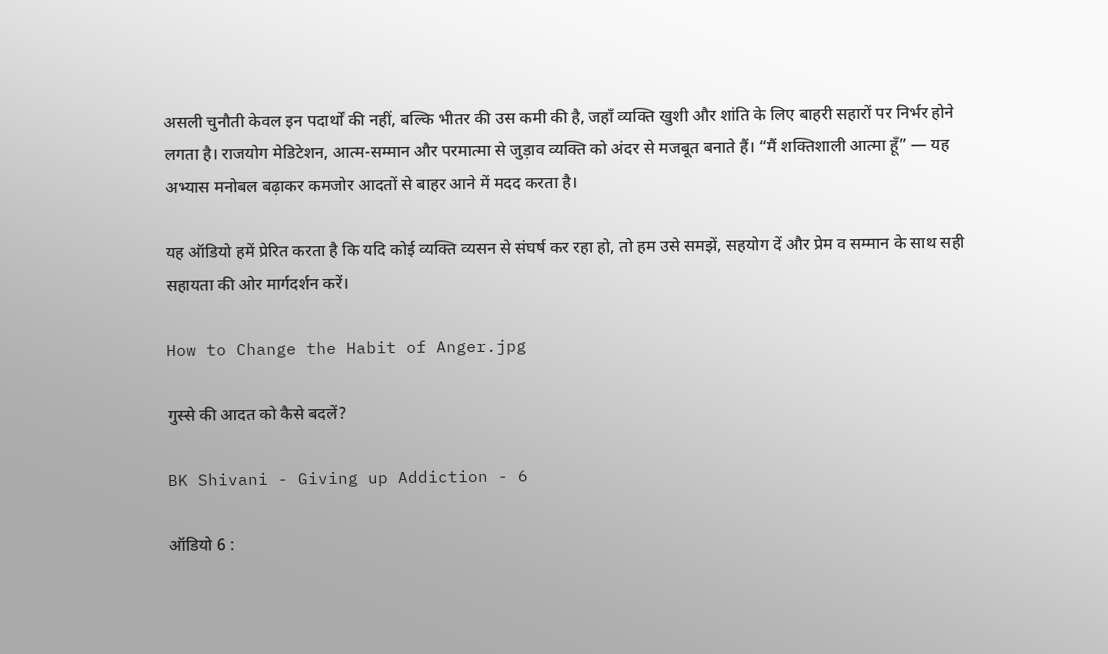असली चुनौती केवल इन पदार्थों की नहीं, बल्कि भीतर की उस कमी की है, जहाँ व्यक्ति खुशी और शांति के लिए बाहरी सहारों पर निर्भर होने लगता है। राजयोग मेडिटेशन, आत्म-सम्मान और परमात्मा से जुड़ाव व्यक्ति को अंदर से मजबूत बनाते हैं। “मैं शक्तिशाली आत्मा हूँ” — यह अभ्यास मनोबल बढ़ाकर कमजोर आदतों से बाहर आने में मदद करता है।

यह ऑडियो हमें प्रेरित करता है कि यदि कोई व्यक्ति व्यसन से संघर्ष कर रहा हो, तो हम उसे समझें, सहयोग दें और प्रेम व सम्मान के साथ सही सहायता की ओर मार्गदर्शन करें।

How to Change the Habit of Anger.jpg

गुस्से की आदत को कैसे बदलें?

BK Shivani - Giving up Addiction - 6

ऑडियो 6 :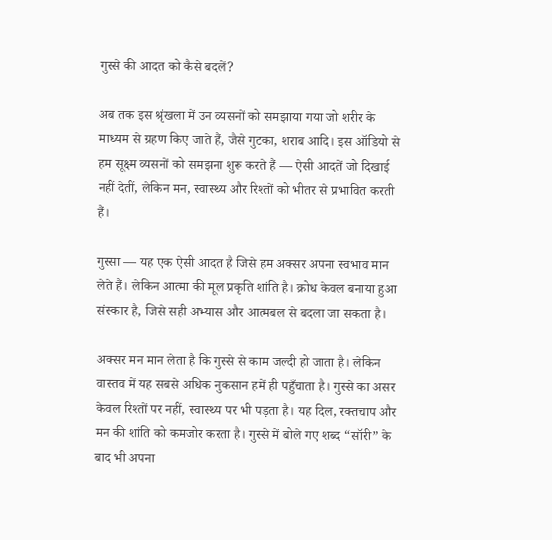गुस्से की आदत को कैसे बदलें?

अब तक इस श्रृंखला में उन व्यसनों को समझाया गया जो शरीर के माध्यम से ग्रहण किए जाते हैं, जैसे गुटका, शराब आदि। इस ऑडियो से हम सूक्ष्म व्यसनों को समझना शुरू करते हैं — ऐसी आदतें जो दिखाई नहीं देतीं, लेकिन मन, स्वास्थ्य और रिश्तों को भीतर से प्रभावित करती हैं।

गुस्सा — यह एक ऐसी आदत है जिसे हम अक्सर अपना स्वभाव मान लेते हैं। लेकिन आत्मा की मूल प्रकृति शांति है। क्रोध केवल बनाया हुआ संस्कार है, जिसे सही अभ्यास और आत्मबल से बदला जा सकता है।

अक्सर मन मान लेता है कि गुस्से से काम जल्दी हो जाता है। लेकिन वास्तव में यह सबसे अधिक नुकसान हमें ही पहुँचाता है। गुस्से का असर केवल रिश्तों पर नहीं, स्वास्थ्य पर भी पड़ता है। यह दिल, रक्तचाप और मन की शांति को कमजोर करता है। गुस्से में बोले गए शब्द “सॉरी” के बाद भी अपना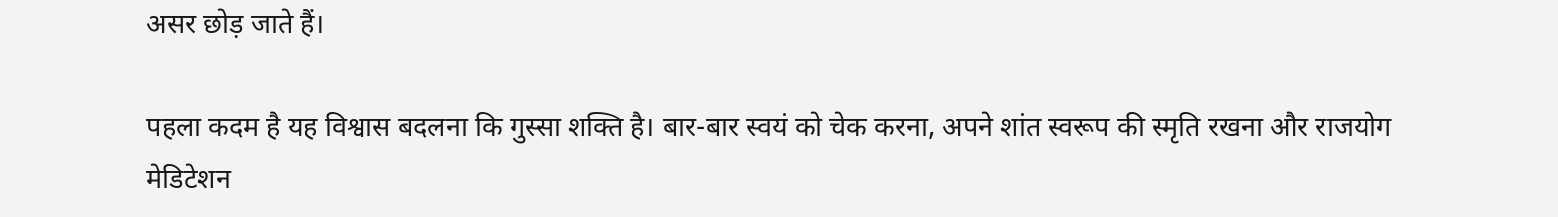असर छोड़ जाते हैं।

पहला कदम है यह विश्वास बदलना कि गुस्सा शक्ति है। बार-बार स्वयं को चेक करना, अपने शांत स्वरूप की स्मृति रखना और राजयोग मेडिटेशन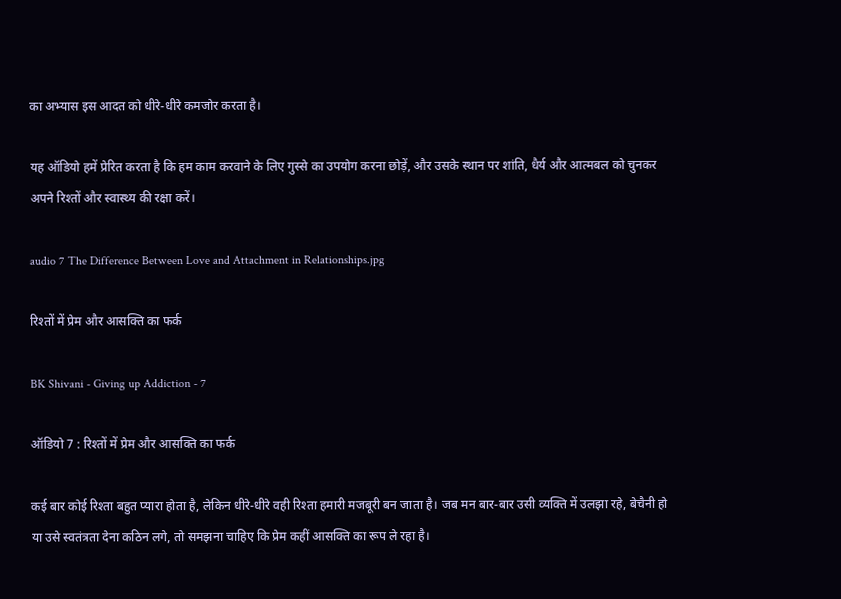का अभ्यास इस आदत को धीरे-धीरे कमजोर करता है।

यह ऑडियो हमें प्रेरित करता है कि हम काम करवाने के लिए गुस्से का उपयोग करना छोड़ें, और उसके स्थान पर शांति, धैर्य और आत्मबल को चुनकर अपने रिश्तों और स्वास्थ्य की रक्षा करें।

audio 7 The Difference Between Love and Attachment in Relationships.jpg

रिश्तों में प्रेम और आसक्ति का फर्क

BK Shivani - Giving up Addiction - 7

ऑडियो 7 : रिश्तों में प्रेम और आसक्ति का फर्क

कई बार कोई रिश्ता बहुत प्यारा होता है, लेकिन धीरे-धीरे वही रिश्ता हमारी मजबूरी बन जाता है। जब मन बार-बार उसी व्यक्ति में उलझा रहे, बेचैनी हो या उसे स्वतंत्रता देना कठिन लगे, तो समझना चाहिए कि प्रेम कहीं आसक्ति का रूप ले रहा है।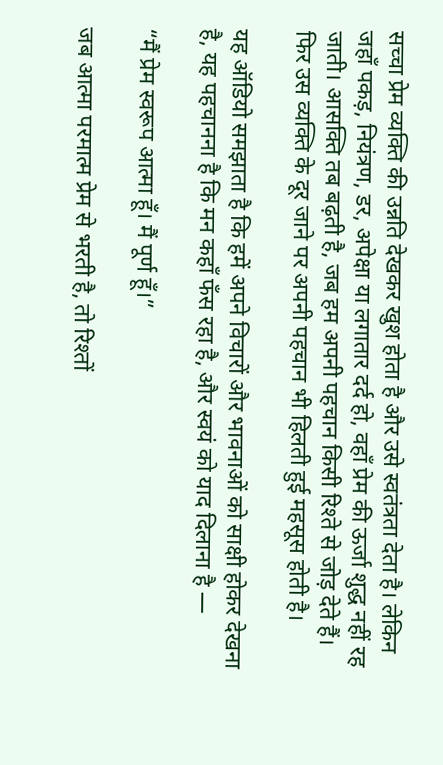सच्चा प्रेम व्यक्ति की उन्नति देखकर खुश होता है और उसे स्वतंत्रता देता है। लेकिन जहाँ पकड़, नियंत्रण, डर, अपेक्षा या लगातार दर्द हो, वहाँ प्रेम की ऊर्जा शुद्ध नहीं रह जाती। आसक्ति तब बढ़ती है, जब हम अपनी पहचान किसी रिश्ते से जोड़ देते हैं। फिर उस व्यक्ति के दूर जाने पर अपनी पहचान भी हिलती हुई महसूस होती है।

यह ऑडियो समझाता है कि हमें अपने विचारों और भावनाओं को साक्षी होकर देखना है, यह पहचानना है कि मन कहाँ फँस रहा है, और स्वयं को याद दिलाना है —

“मैं प्रेम स्वरूप आत्मा हूँ। मैं पूर्ण हूँ।”

जब आत्मा परमात्म प्रेम से भरती है, तो रिश्तों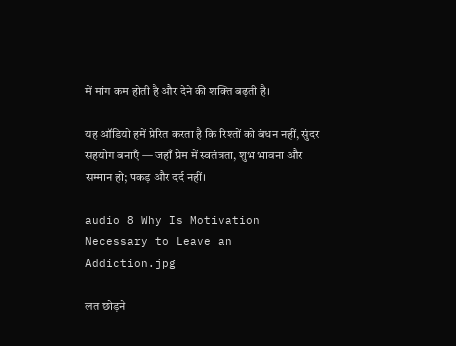में मांग कम होती है और देने की शक्ति बढ़ती है।

यह ऑडियो हमें प्रेरित करता है कि रिश्तों को बंधन नहीं, सुंदर सहयोग बनाएँ — जहाँ प्रेम में स्वतंत्रता, शुभ भावना और सम्मान हो; पकड़ और दर्द नहीं।

audio 8 Why Is Motivation Necessary to Leave an Addiction.jpg

लत छोड़ने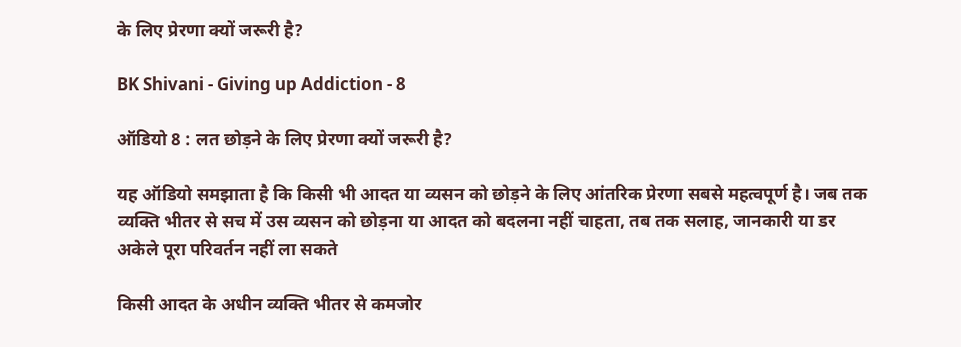के लिए प्रेरणा क्यों जरूरी है?

BK Shivani - Giving up Addiction - 8

ऑडियो 8 : लत छोड़ने के लिए प्रेरणा क्यों जरूरी है?

यह ऑडियो समझाता है कि किसी भी आदत या व्यसन को छोड़ने के लिए आंतरिक प्रेरणा सबसे महत्वपूर्ण है। जब तक व्यक्ति भीतर से सच में उस व्यसन को छोड़ना या आदत को बदलना नहीं चाहता, तब तक सलाह, जानकारी या डर अकेले पूरा परिवर्तन नहीं ला सकते

किसी आदत के अधीन व्यक्ति भीतर से कमजोर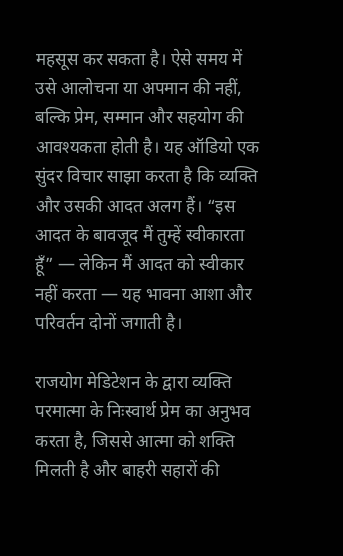महसूस कर सकता है। ऐसे समय में उसे आलोचना या अपमान की नहीं, बल्कि प्रेम, सम्मान और सहयोग की आवश्यकता होती है। यह ऑडियो एक सुंदर विचार साझा करता है कि व्यक्ति और उसकी आदत अलग हैं। “इस आदत के बावजूद मैं तुम्हें स्वीकारता हूँ” — लेकिन मैं आदत को स्वीकार नहीं करता — यह भावना आशा और परिवर्तन दोनों जगाती है।

राजयोग मेडिटेशन के द्वारा व्यक्ति परमात्मा के निःस्वार्थ प्रेम का अनुभव करता है, जिससे आत्मा को शक्ति मिलती है और बाहरी सहारों की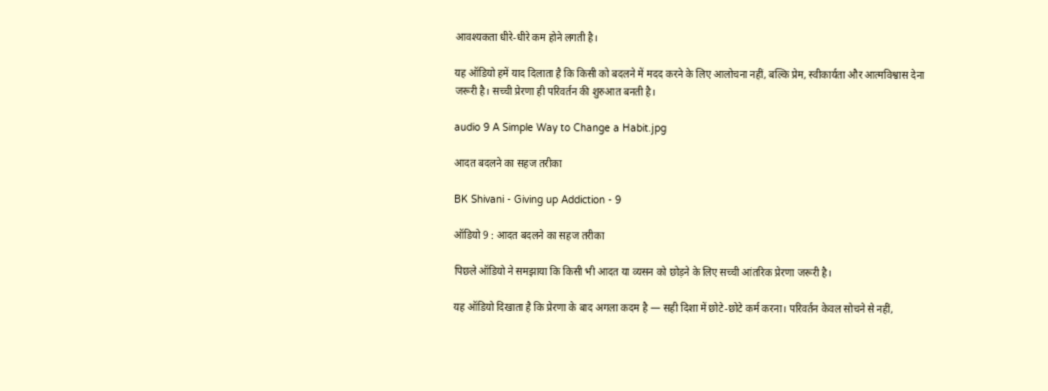आवश्यकता धीरे-धीरे कम होने लगती है।

यह ऑडियो हमें याद दिलाता है कि किसी को बदलने में मदद करने के लिए आलोचना नहीं, बल्कि प्रेम, स्वीकार्यता और आत्मविश्वास देना जरूरी है। सच्ची प्रेरणा ही परिवर्तन की शुरुआत बनती है।

audio 9 A Simple Way to Change a Habit.jpg

आदत बदलने का सहज तरीका

BK Shivani - Giving up Addiction - 9

ऑडियो 9 : आदत बदलने का सहज तरीका

पिछले ऑडियो ने समझाया कि किसी भी आदत या व्यसन को छोड़ने के लिए सच्ची आंतरिक प्रेरणा जरूरी है।

यह ऑडियो दिखाता है कि प्रेरणा के बाद अगला कदम है — सही दिशा में छोटे-छोटे कर्म करना। परिवर्तन केवल सोचने से नहीं,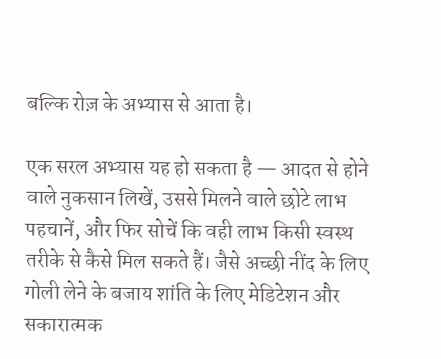बल्कि रोज़ के अभ्यास से आता है।

एक सरल अभ्यास यह हो सकता है — आदत से होने वाले नुकसान लिखें, उससे मिलने वाले छोटे लाभ पहचानें, और फिर सोचें कि वही लाभ किसी स्वस्थ तरीके से कैसे मिल सकते हैं। जैसे अच्छी नींद के लिए गोली लेने के बजाय शांति के लिए मेडिटेशन और सकारात्मक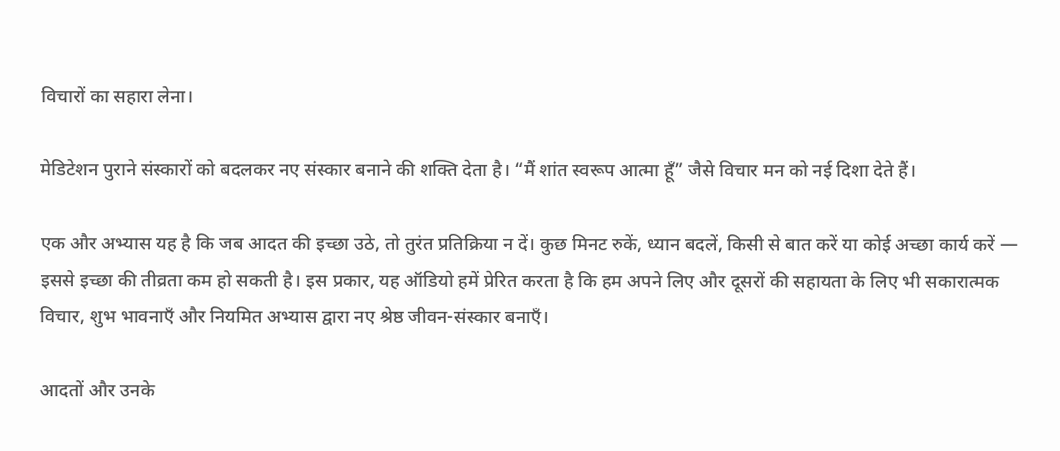विचारों का सहारा लेना।

मेडिटेशन पुराने संस्कारों को बदलकर नए संस्कार बनाने की शक्ति देता है। “मैं शांत स्वरूप आत्मा हूँ” जैसे विचार मन को नई दिशा देते हैं।

एक और अभ्यास यह है कि जब आदत की इच्छा उठे, तो तुरंत प्रतिक्रिया न दें। कुछ मिनट रुकें, ध्यान बदलें, किसी से बात करें या कोई अच्छा कार्य करें — इससे इच्छा की तीव्रता कम हो सकती है। इस प्रकार, यह ऑडियो हमें प्रेरित करता है कि हम अपने लिए और दूसरों की सहायता के लिए भी सकारात्मक विचार, शुभ भावनाएँ और नियमित अभ्यास द्वारा नए श्रेष्ठ जीवन-संस्कार बनाएँ।

आदतों और उनके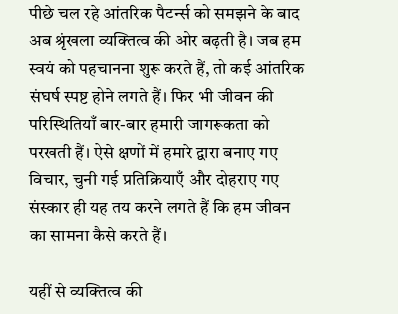पीछे चल रहे आंतरिक पैटर्न्स को समझने के बाद अब श्रृंखला व्यक्तित्व की ओर बढ़ती है। जब हम स्वयं को पहचानना शुरू करते हैं, तो कई आंतरिक संघर्ष स्पष्ट होने लगते हैं। फिर भी जीवन की परिस्थितियाँ बार-बार हमारी जागरूकता को परखती हैं। ऐसे क्षणों में हमारे द्वारा बनाए गए विचार, चुनी गई प्रतिक्रियाएँ और दोहराए गए संस्कार ही यह तय करने लगते हैं कि हम जीवन का सामना कैसे करते हैं।

यहीं से व्यक्तित्व की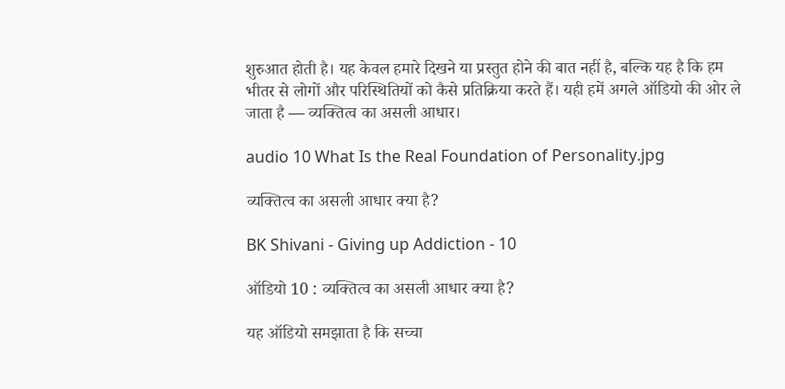शुरुआत होती है। यह केवल हमारे दिखने या प्रस्तुत होने की बात नहीं है, बल्कि यह है कि हम भीतर से लोगों और परिस्थितियों को कैसे प्रतिक्रिया करते हैं। यही हमें अगले ऑडियो की ओर ले जाता है — व्यक्तित्व का असली आधार।

audio 10 What Is the Real Foundation of Personality.jpg

व्यक्तित्व का असली आधार क्या है?

BK Shivani - Giving up Addiction - 10

ऑडियो 10 : व्यक्तित्व का असली आधार क्या है?

यह ऑडियो समझाता है कि सच्चा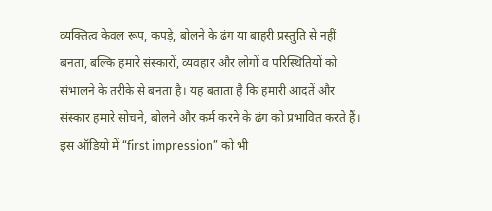व्यक्तित्व केवल रूप, कपड़े, बोलने के ढंग या बाहरी प्रस्तुति से नहीं बनता, बल्कि हमारे संस्कारों, व्यवहार और लोगों व परिस्थितियों को संभालने के तरीके से बनता है। यह बताता है कि हमारी आदतें और संस्कार हमारे सोचने, बोलने और कर्म करने के ढंग को प्रभावित करते हैं। इस ऑडियो में “first impression” को भी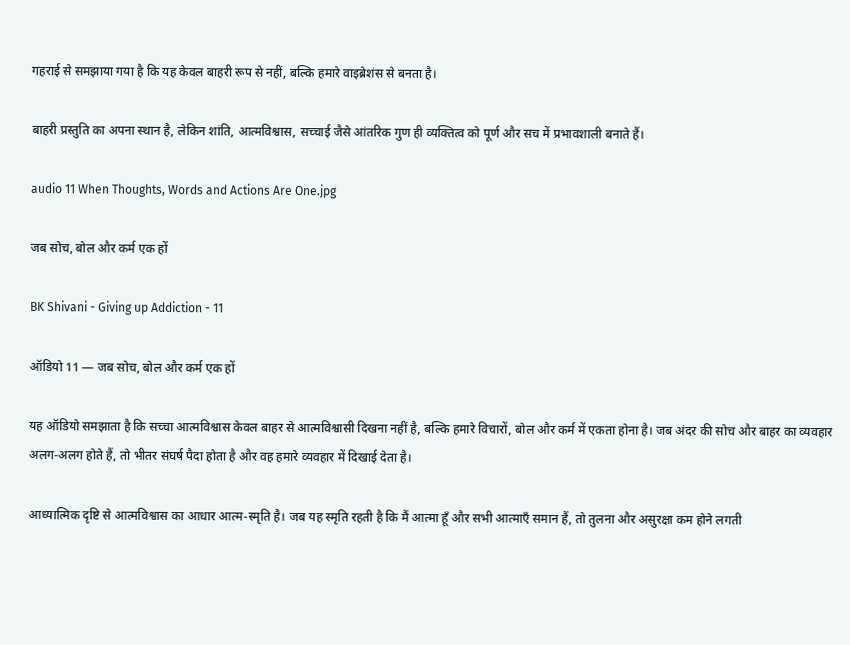गहराई से समझाया गया है कि यह केवल बाहरी रूप से नहीं, बल्कि हमारे वाइब्रेशंस से बनता है।

बाहरी प्रस्तुति का अपना स्थान है, लेकिन शांति, आत्मविश्वास, सच्चाई जैसे आंतरिक गुण ही व्यक्तित्व को पूर्ण और सच में प्रभावशाली बनाते हैं।

audio 11 When Thoughts, Words and Actions Are One.jpg

जब सोच, बोल और कर्म एक हों

BK Shivani - Giving up Addiction - 11

ऑडियो 11 — जब सोच, बोल और कर्म एक हों

यह ऑडियो समझाता है कि सच्चा आत्मविश्वास केवल बाहर से आत्मविश्वासी दिखना नहीं है, बल्कि हमारे विचारों, बोल और कर्म में एकता होना है। जब अंदर की सोच और बाहर का व्यवहार अलग-अलग होते हैं, तो भीतर संघर्ष पैदा होता है और वह हमारे व्यवहार में दिखाई देता है।

आध्यात्मिक दृष्टि से आत्मविश्वास का आधार आत्म-स्मृति है। जब यह स्मृति रहती है कि मैं आत्मा हूँ और सभी आत्माएँ समान हैं, तो तुलना और असुरक्षा कम होने लगती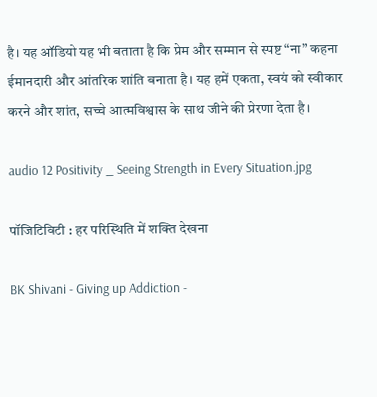है। यह ऑडियो यह भी बताता है कि प्रेम और सम्मान से स्पष्ट “ना” कहना ईमानदारी और आंतरिक शांति बनाता है। यह हमें एकता, स्वयं को स्वीकार करने और शांत, सच्चे आत्मविश्वास के साथ जीने की प्रेरणा देता है।

audio 12 Positivity _ Seeing Strength in Every Situation.jpg

पॉजिटिविटी : हर परिस्थिति में शक्ति देखना

BK Shivani - Giving up Addiction -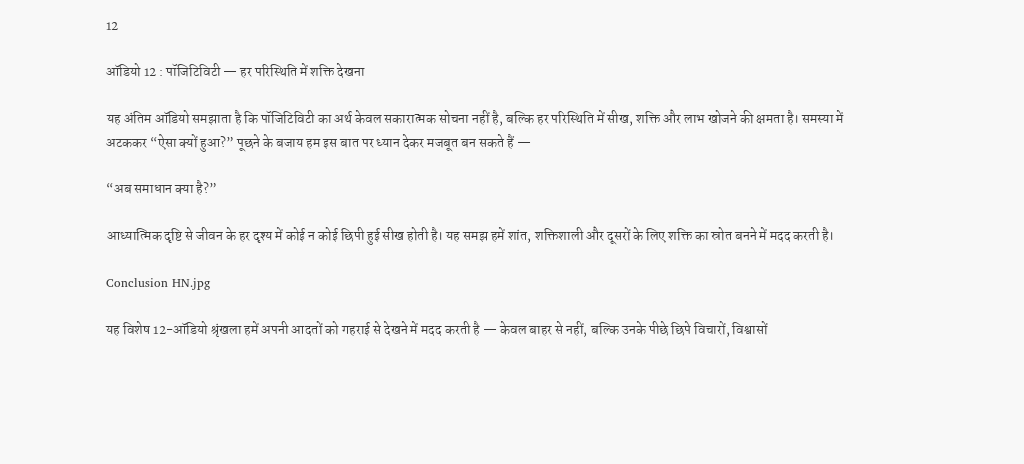12

ऑडियो 12 : पॉजिटिविटी — हर परिस्थिति में शक्ति देखना

यह अंतिम ऑडियो समझाता है कि पॉजिटिविटी का अर्थ केवल सकारात्मक सोचना नहीं है, बल्कि हर परिस्थिति में सीख, शक्ति और लाभ खोजने की क्षमता है। समस्या में अटककर “ऐसा क्यों हुआ?” पूछने के बजाय हम इस बात पर ध्यान देकर मजबूत बन सकते हैं —

“अब समाधान क्या है?”

आध्यात्मिक दृष्टि से जीवन के हर दृश्य में कोई न कोई छिपी हुई सीख होती है। यह समझ हमें शांत, शक्तिशाली और दूसरों के लिए शक्ति का स्रोत बनने में मदद करती है।

Conclusion HN.jpg

यह विशेष 12-ऑडियो श्रृंखला हमें अपनी आदतों को गहराई से देखने में मदद करती है — केवल बाहर से नहीं, बल्कि उनके पीछे छिपे विचारों, विश्वासों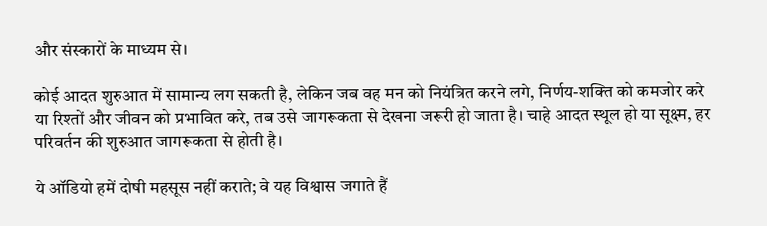और संस्कारों के माध्यम से।

कोई आदत शुरुआत में सामान्य लग सकती है, लेकिन जब वह मन को नियंत्रित करने लगे, निर्णय-शक्ति को कमजोर करे या रिश्तों और जीवन को प्रभावित करे, तब उसे जागरूकता से देखना जरूरी हो जाता है। चाहे आदत स्थूल हो या सूक्ष्म, हर परिवर्तन की शुरुआत जागरूकता से होती है।

ये ऑडियो हमें दोषी महसूस नहीं कराते; वे यह विश्वास जगाते हैं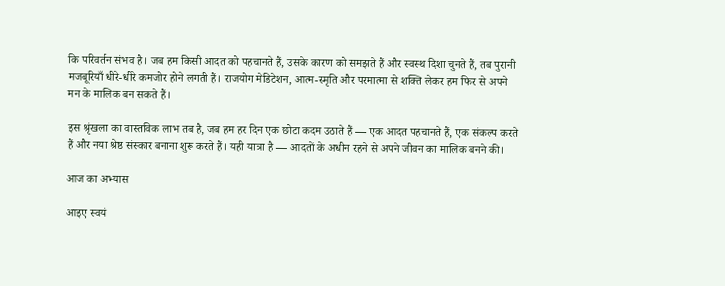कि परिवर्तन संभव है। जब हम किसी आदत को पहचानते हैं, उसके कारण को समझते हैं और स्वस्थ दिशा चुनते हैं, तब पुरानी मजबूरियाँ धीरे-धीरे कमजोर होने लगती हैं। राजयोग मेडिटेशन, आत्म-स्मृति और परमात्मा से शक्ति लेकर हम फिर से अपने मन के मालिक बन सकते हैं।

इस श्रृंखला का वास्तविक लाभ तब है, जब हम हर दिन एक छोटा कदम उठाते हैं — एक आदत पहचानते हैं, एक संकल्प करते हैं और नया श्रेष्ठ संस्कार बनाना शुरू करते हैं। यही यात्रा है — आदतों के अधीन रहने से अपने जीवन का मालिक बनने की।

आज का अभ्यास

आइए स्वयं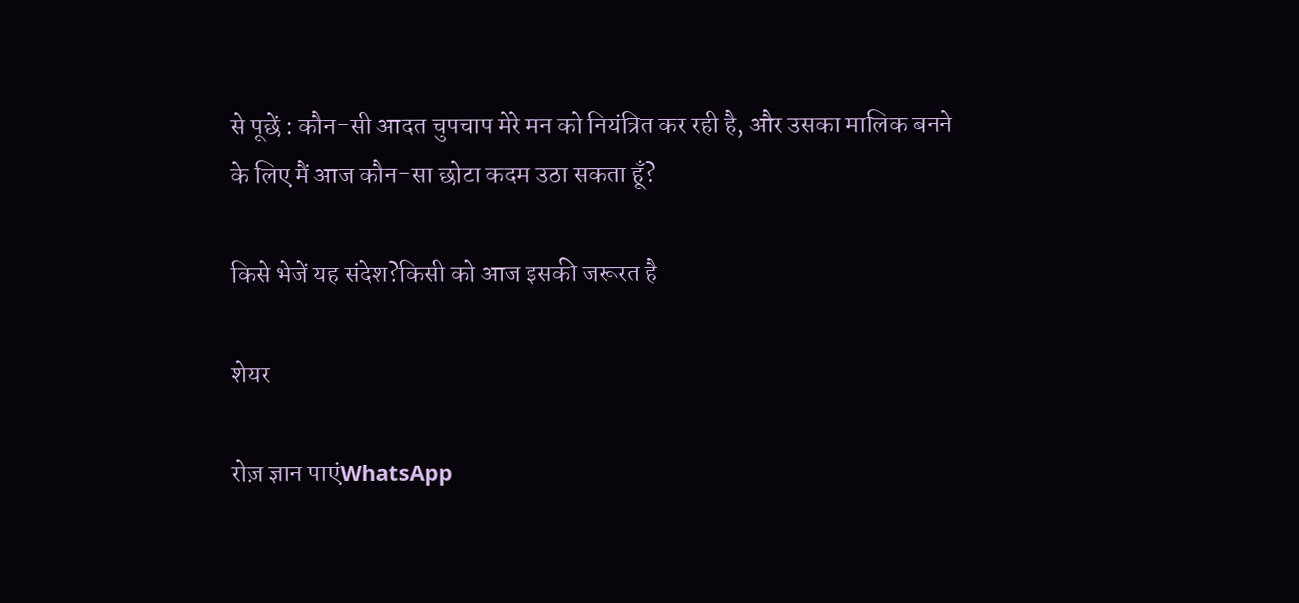से पूछें : कौन-सी आदत चुपचाप मेरे मन को नियंत्रित कर रही है, और उसका मालिक बनने के लिए मैं आज कौन-सा छोटा कदम उठा सकता हूँ?

किसे भेजें यह संदेश?किसी को आज इसकी जरूरत है

शेयर

रोज़ ज्ञान पाएंWhatsApp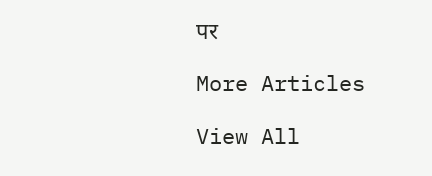पर

More Articles

View All